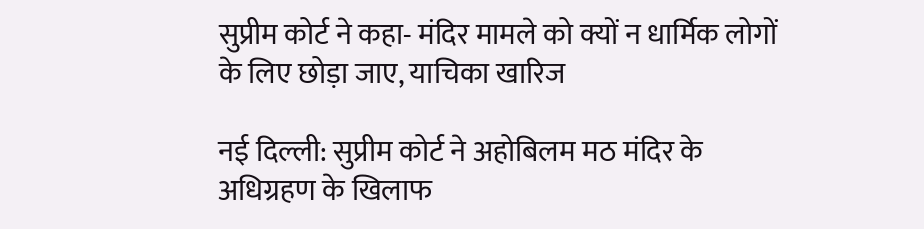सुप्रीम कोर्ट ने कहा- मंदिर मामले को क्यों न धार्मिक लोगों के लिए छोड़ा जाए, याचिका खारिज

नई दिल्ली: सुप्रीम कोर्ट ने अहोबिलम मठ मंदिर के अधिग्रहण के खिलाफ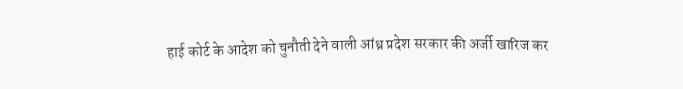हाई कोर्ट के आदेश को चुनौती देने वाली आंध्र प्रदेश सरकार की अर्जी खारिज कर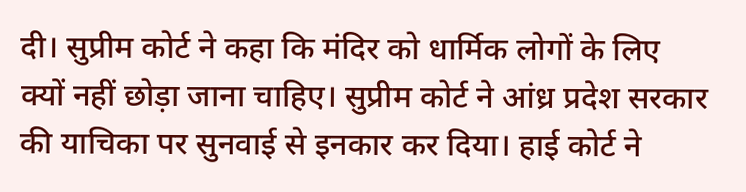दी। सुप्रीम कोर्ट ने कहा कि मंदिर को धार्मिक लोगों के लिए क्यों नहीं छोड़ा जाना चाहिए। सुप्रीम कोर्ट ने आंध्र प्रदेश सरकार की याचिका पर सुनवाई से इनकार कर दिया। हाई कोर्ट ने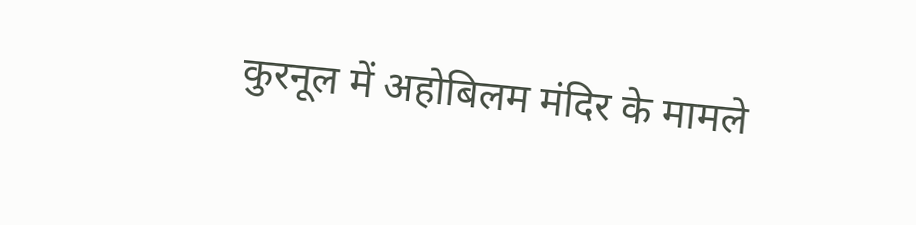कुरनूल में अहोबिलम मंदिर के मामले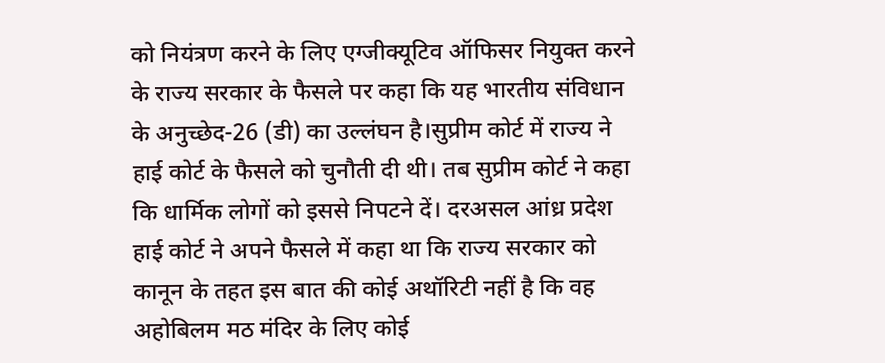को नियंत्रण करने के लिए एग्जीक्यूटिव ऑफिसर नियुक्त करने के राज्य सरकार के फैसले पर कहा कि यह भारतीय संविधान के अनुच्छेद-26 (डी) का उल्लंघन है।सुप्रीम कोर्ट में राज्य ने हाई कोर्ट के फैसले को चुनौती दी थी। तब सुप्रीम कोर्ट ने कहा कि धार्मिक लोगों को इससे निपटने दें। दरअसल आंध्र प्रदेश हाई कोर्ट ने अपने फैसले में कहा था कि राज्य सरकार को कानून के तहत इस बात की कोई अथॉरिटी नहीं है कि वह अहोबिलम मठ मंदिर के लिए कोई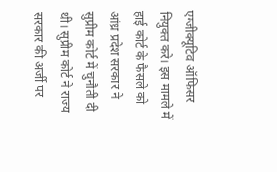एग्जीक्यूटिव ऑफिसर नियुक्त करे। इस मामले में हाई कोर्ट के फैसले को आंध्र प्रदेश सरकार ने सुप्रीम कोर्ट में चुनौती दी थी। सुप्रीम कोर्ट ने राज्य सरकार की अर्जी पर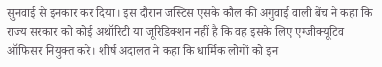सुनवाई से इनकार कर दिया। इस दौरान जस्टिस एसके कौल की अगुवाई वाली बेंच ने कहा कि राज्य सरकार को कोई अथॉरिटी या जूरिडिक्शन नहीं है कि वह इसके लिए एग्जीक्यूटिव ऑफिसर नियुक्त करे। शीर्ष अदालत ने कहा कि धार्मिक लोगों को इन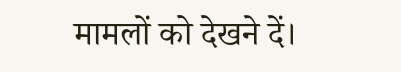मामलों को देखने दें।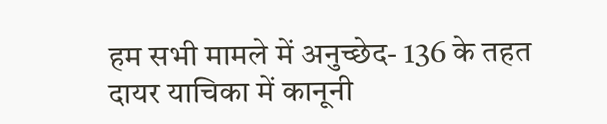हम सभी मामले में अनुच्छेद- 136 के तहत दायर याचिका में कानूनी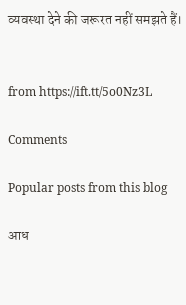व्यवस्था देने की जरूरत नहीं समझते हैं।


from https://ift.tt/5o0Nz3L

Comments

Popular posts from this blog

आध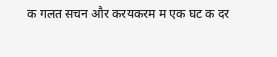क गलत सचन और करयकरम म एक घट क दर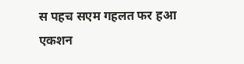स पहच सएम गहलत फर हआ एकशन